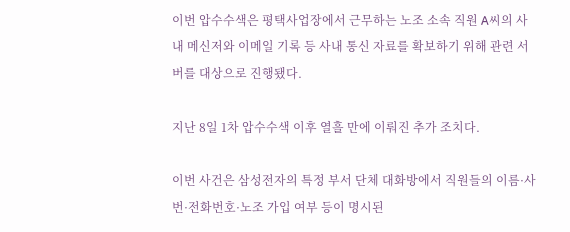이번 압수수색은 평택사업장에서 근무하는 노조 소속 직원 A씨의 사내 메신저와 이메일 기록 등 사내 통신 자료를 확보하기 위해 관련 서버를 대상으로 진행됐다.

지난 8일 1차 압수수색 이후 열흘 만에 이뤄진 추가 조치다.

이번 사건은 삼성전자의 특정 부서 단체 대화방에서 직원들의 이름·사번·전화번호·노조 가입 여부 등이 명시된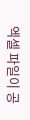엑셀 파일이 공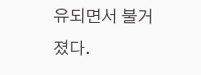유되면서 불거졌다.